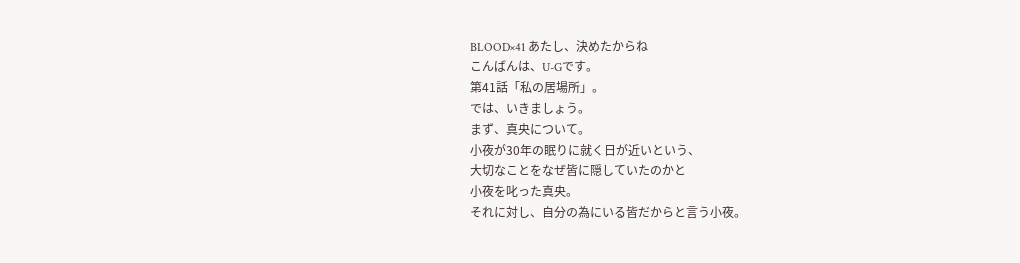BLOOD×41 あたし、決めたからね
こんばんは、U-Gです。
第41話「私の居場所」。
では、いきましょう。
まず、真央について。
小夜が30年の眠りに就く日が近いという、
大切なことをなぜ皆に隠していたのかと
小夜を叱った真央。
それに対し、自分の為にいる皆だからと言う小夜。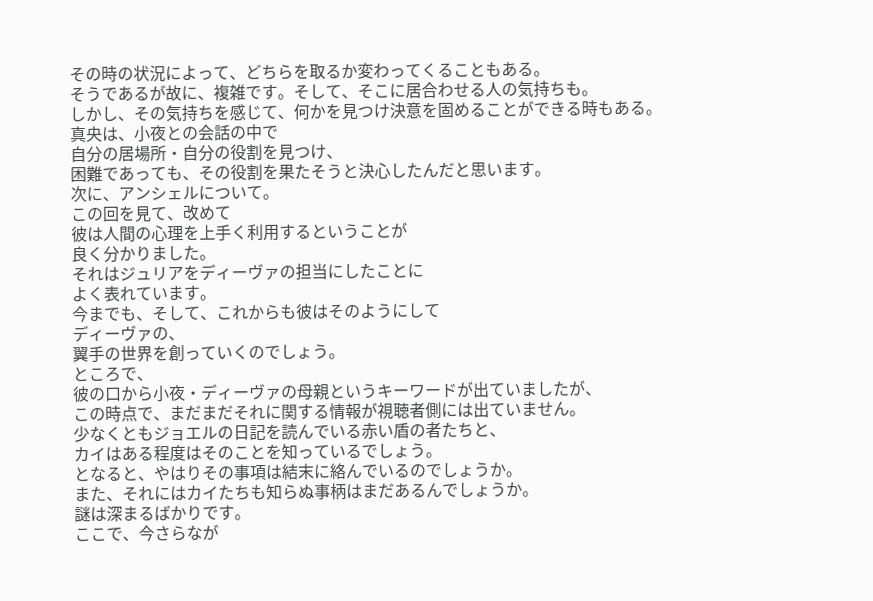その時の状況によって、どちらを取るか変わってくることもある。
そうであるが故に、複雑です。そして、そこに居合わせる人の気持ちも。
しかし、その気持ちを感じて、何かを見つけ決意を固めることができる時もある。
真央は、小夜との会話の中で
自分の居場所・自分の役割を見つけ、
困難であっても、その役割を果たそうと決心したんだと思います。
次に、アンシェルについて。
この回を見て、改めて
彼は人間の心理を上手く利用するということが
良く分かりました。
それはジュリアをディーヴァの担当にしたことに
よく表れています。
今までも、そして、これからも彼はそのようにして
ディーヴァの、
翼手の世界を創っていくのでしょう。
ところで、
彼の口から小夜・ディーヴァの母親というキーワードが出ていましたが、
この時点で、まだまだそれに関する情報が視聴者側には出ていません。
少なくともジョエルの日記を読んでいる赤い盾の者たちと、
カイはある程度はそのことを知っているでしょう。
となると、やはりその事項は結末に絡んでいるのでしょうか。
また、それにはカイたちも知らぬ事柄はまだあるんでしょうか。
謎は深まるばかりです。
ここで、今さらなが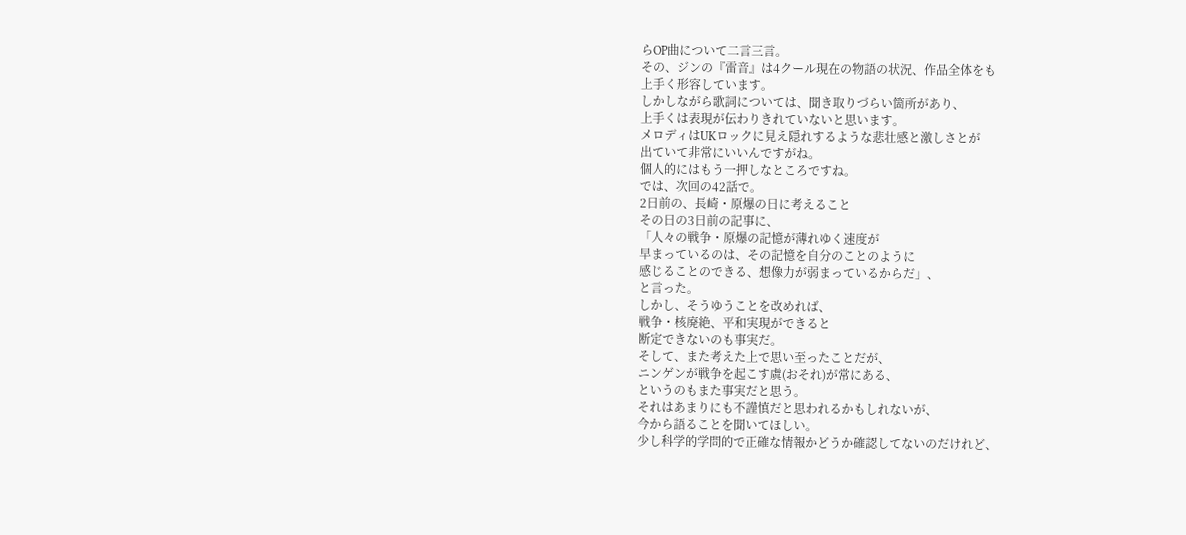らOP曲について二言三言。
その、ジンの『雷音』は4クール現在の物語の状況、作品全体をも
上手く形容しています。
しかしながら歌詞については、聞き取りづらい箇所があり、
上手くは表現が伝わりきれていないと思います。
メロディはUKロックに見え隠れするような悲壮感と激しさとが
出ていて非常にいいんですがね。
個人的にはもう一押しなところですね。
では、次回の42話で。
2日前の、長崎・原爆の日に考えること
その日の3日前の記事に、
「人々の戦争・原爆の記憶が薄れゆく速度が
早まっているのは、その記憶を自分のことのように
感じることのできる、想像力が弱まっているからだ」、
と言った。
しかし、そうゆうことを改めれば、
戦争・核廃絶、平和実現ができると
断定できないのも事実だ。
そして、また考えた上で思い至ったことだが、
ニンゲンが戦争を起こす虞(おそれ)が常にある、
というのもまた事実だと思う。
それはあまりにも不謹慎だと思われるかもしれないが、
今から語ることを聞いてほしい。
少し科学的学問的で正確な情報かどうか確認してないのだけれど、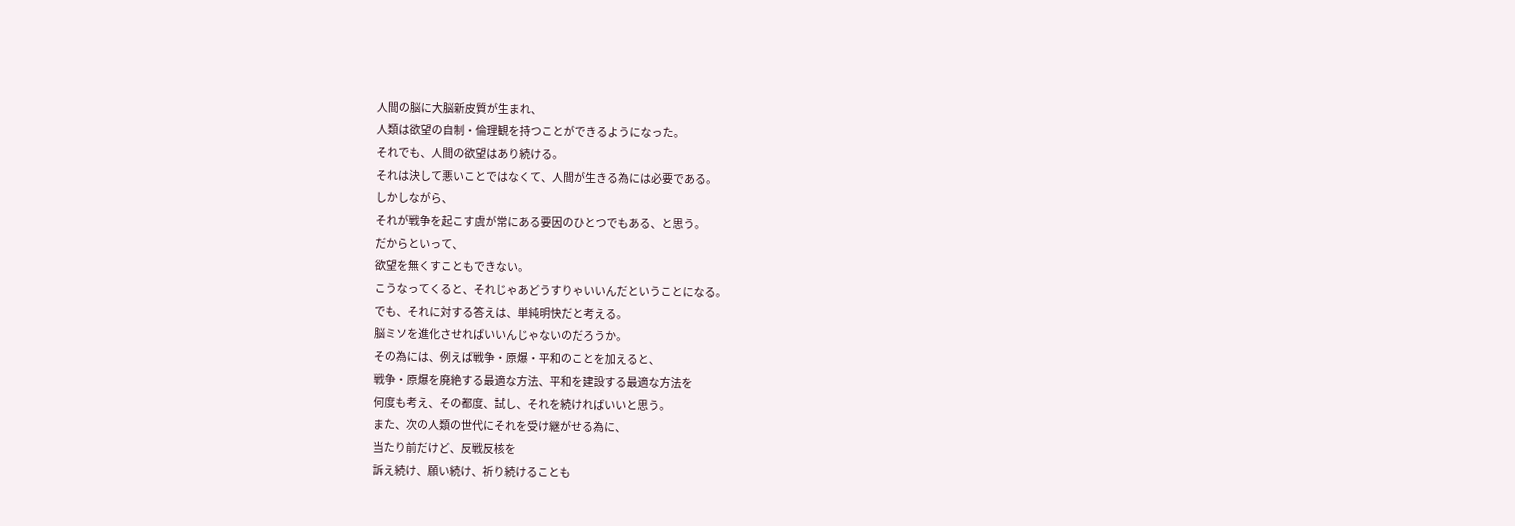人間の脳に大脳新皮質が生まれ、
人類は欲望の自制・倫理観を持つことができるようになった。
それでも、人間の欲望はあり続ける。
それは決して悪いことではなくて、人間が生きる為には必要である。
しかしながら、
それが戦争を起こす虞が常にある要因のひとつでもある、と思う。
だからといって、
欲望を無くすこともできない。
こうなってくると、それじゃあどうすりゃいいんだということになる。
でも、それに対する答えは、単純明快だと考える。
脳ミソを進化させればいいんじゃないのだろうか。
その為には、例えば戦争・原爆・平和のことを加えると、
戦争・原爆を廃絶する最適な方法、平和を建設する最適な方法を
何度も考え、その都度、試し、それを続ければいいと思う。
また、次の人類の世代にそれを受け継がせる為に、
当たり前だけど、反戦反核を
訴え続け、願い続け、祈り続けることも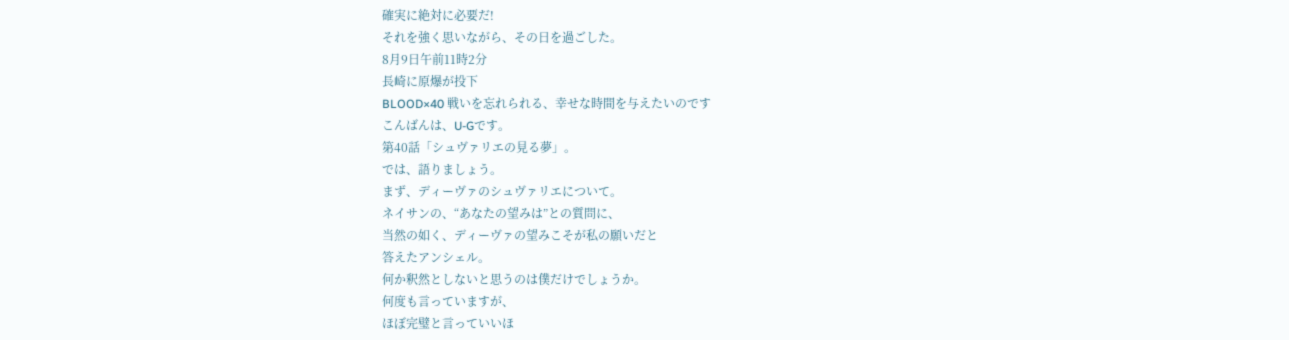確実に絶対に必要だ!
それを強く思いながら、その日を過ごした。
8月9日午前11時2分
長崎に原爆が投下
BLOOD×40 戦いを忘れられる、幸せな時間を与えたいのです
こんばんは、U-Gです。
第40話「シュヴァリエの見る夢」。
では、語りましょう。
まず、ディーヴァのシュヴァリエについて。
ネイサンの、“あなたの望みは”との質問に、
当然の如く、ディーヴァの望みこそが私の願いだと
答えたアンシェル。
何か釈然としないと思うのは僕だけでしょうか。
何度も言っていますが、
ほぼ完璧と言っていいほ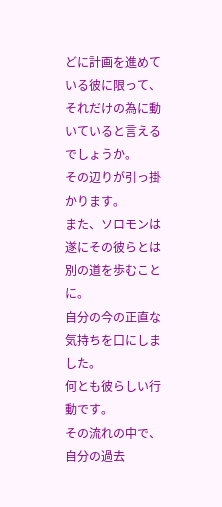どに計画を進めている彼に限って、
それだけの為に動いていると言えるでしょうか。
その辺りが引っ掛かります。
また、ソロモンは遂にその彼らとは別の道を歩むことに。
自分の今の正直な気持ちを口にしました。
何とも彼らしい行動です。
その流れの中で、自分の過去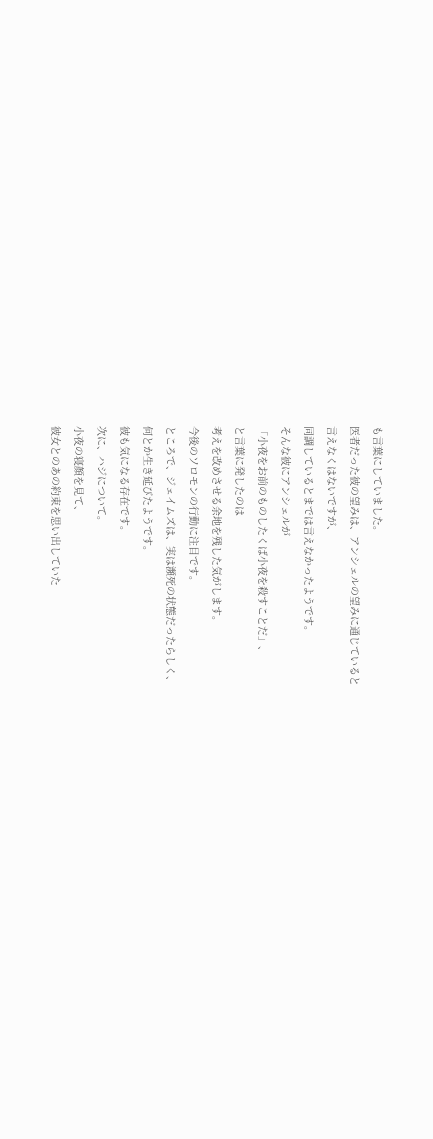も言葉にしていました。
医者だった彼の望みは、アンシェルの望みに通じていると
言えなくはないですが、
同調しているとまでは言えなかったようです。
そんな彼にアンシェルが
「小夜をお前のものしたくば小夜を殺すことだ」、
と言葉に発したのは
考えを改めさせる余地を残した気がします。
今後のソロモンの行動に注目です。
ところで、ジェイムズは、実は瀕死の状態だったらしく、
何とか生き延びたようです。
彼も気になる存在です。
次に、ハジについて。
小夜の寝顔を見て、
彼女とのあの約束を思い出していた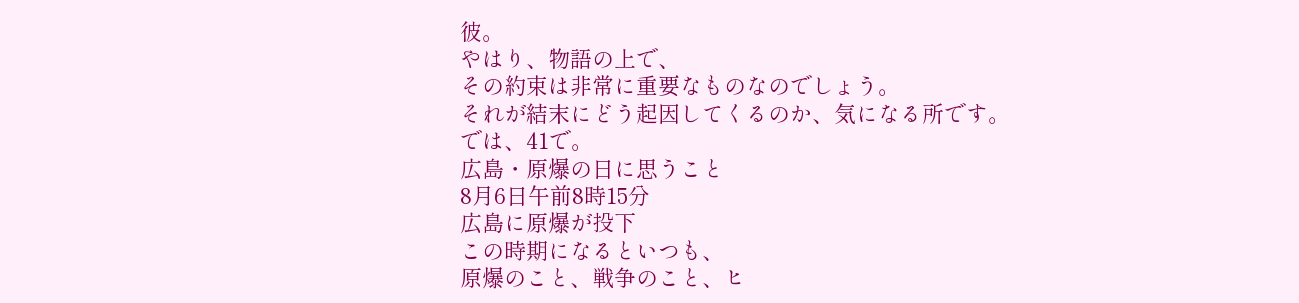彼。
やはり、物語の上で、
その約束は非常に重要なものなのでしょう。
それが結末にどう起因してくるのか、気になる所です。
では、41で。
広島・原爆の日に思うこと
8月6日午前8時15分
広島に原爆が投下
この時期になるといつも、
原爆のこと、戦争のこと、ヒ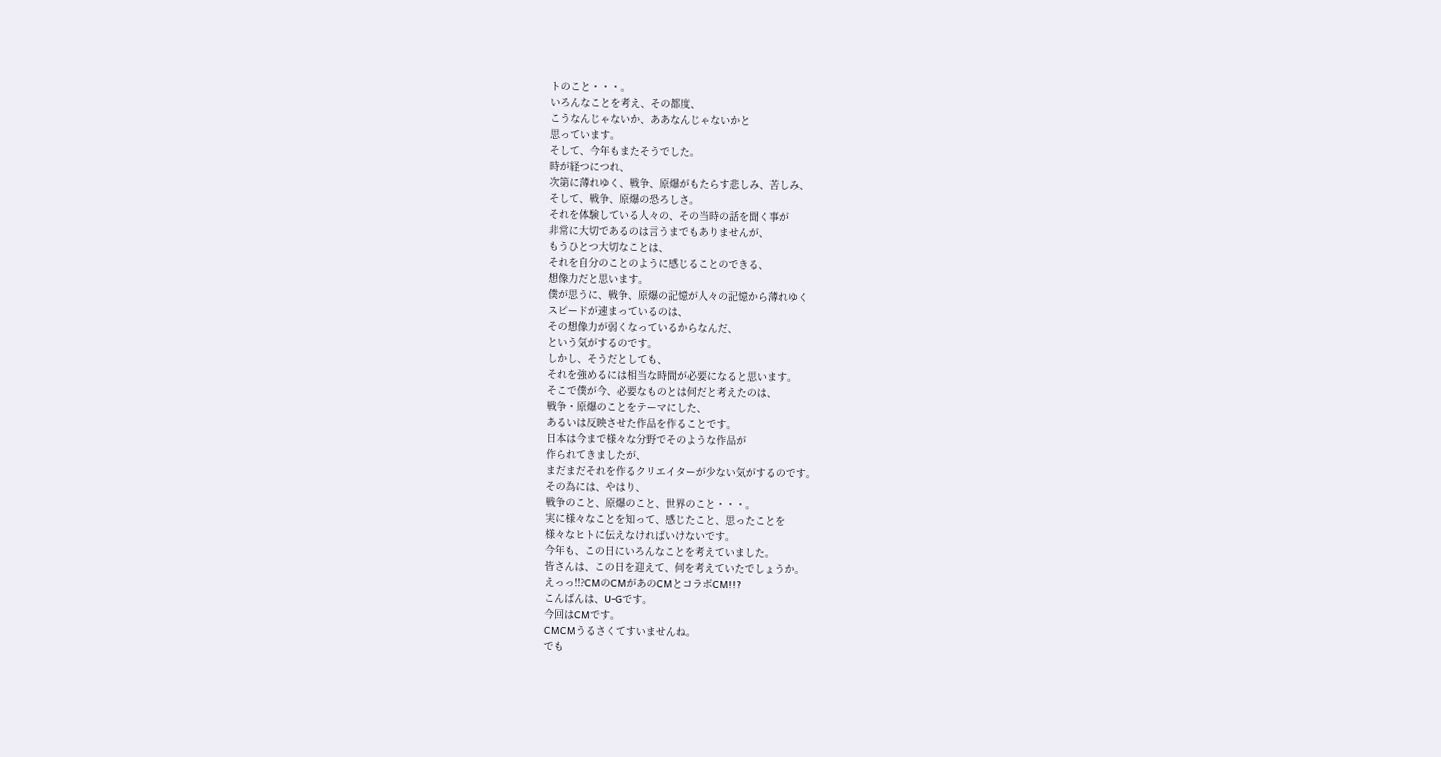トのこと・・・。
いろんなことを考え、その都度、
こうなんじゃないか、ああなんじゃないかと
思っています。
そして、今年もまたそうでした。
時が経つにつれ、
次第に薄れゆく、戦争、原爆がもたらす悲しみ、苦しみ、
そして、戦争、原爆の恐ろしさ。
それを体験している人々の、その当時の話を聞く事が
非常に大切であるのは言うまでもありませんが、
もうひとつ大切なことは、
それを自分のことのように感じることのできる、
想像力だと思います。
僕が思うに、戦争、原爆の記憶が人々の記憶から薄れゆく
スピードが速まっているのは、
その想像力が弱くなっているからなんだ、
という気がするのです。
しかし、そうだとしても、
それを強めるには相当な時間が必要になると思います。
そこで僕が今、必要なものとは何だと考えたのは、
戦争・原爆のことをテーマにした、
あるいは反映させた作品を作ることです。
日本は今まで様々な分野でそのような作品が
作られてきましたが、
まだまだそれを作るクリエイターが少ない気がするのです。
その為には、やはり、
戦争のこと、原爆のこと、世界のこと・・・。
実に様々なことを知って、感じたこと、思ったことを
様々なヒトに伝えなければいけないです。
今年も、この日にいろんなことを考えていました。
皆さんは、この日を迎えて、何を考えていたでしょうか。
えっっ!!?CMのCMがあのCMとコラボCM!!?
こんばんは、U-Gです。
今回はCMです。
CMCMうるさくてすいませんね。
でも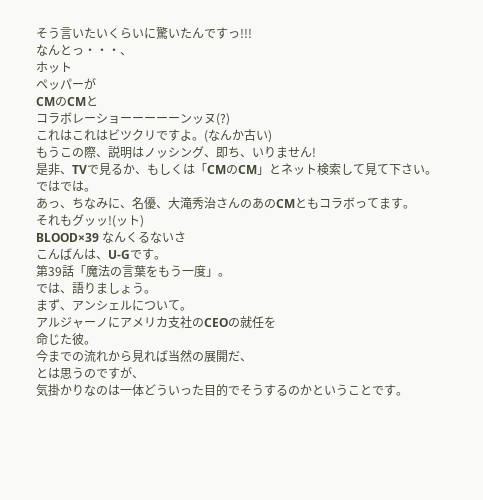そう言いたいくらいに驚いたんですっ!!!
なんとっ・・・、
ホット
ペッパーが
CMのCMと
コラボレーショーーーーーンッヌ(?)
これはこれはビツクリですよ。(なんか古い)
もうこの際、説明はノッシング、即ち、いりません!
是非、TVで見るか、もしくは「CMのCM」とネット検索して見て下さい。
ではでは。
あっ、ちなみに、名優、大滝秀治さんのあのCMともコラボってます。
それもグッッ!(ット)
BLOOD×39 なんくるないさ
こんばんは、U-Gです。
第39話「魔法の言葉をもう一度」。
では、語りましょう。
まず、アンシェルについて。
アルジャーノにアメリカ支社のCEOの就任を
命じた彼。
今までの流れから見れば当然の展開だ、
とは思うのですが、
気掛かりなのは一体どういった目的でそうするのかということです。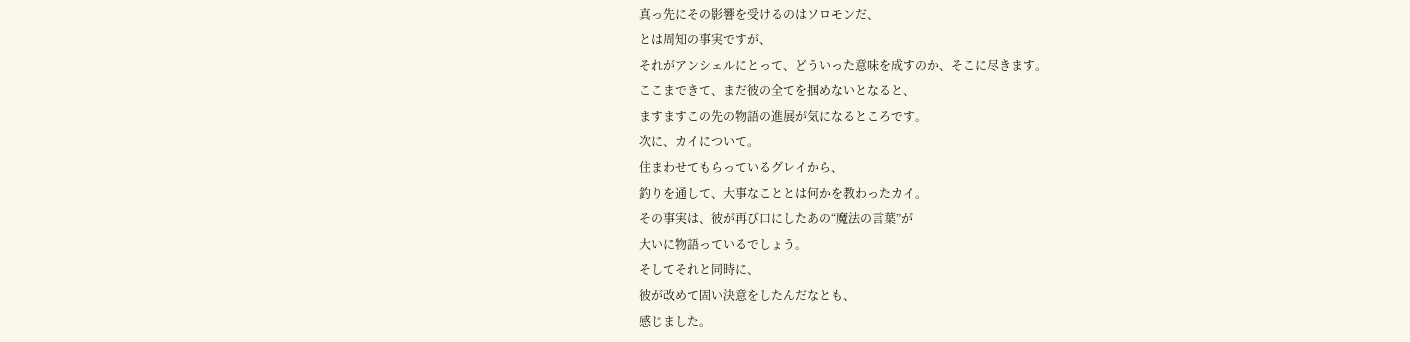真っ先にその影響を受けるのはソロモンだ、
とは周知の事実ですが、
それがアンシェルにとって、どういった意味を成すのか、そこに尽きます。
ここまできて、まだ彼の全てを掴めないとなると、
ますますこの先の物語の進展が気になるところです。
次に、カイについて。
住まわせてもらっているグレイから、
釣りを通して、大事なこととは何かを教わったカイ。
その事実は、彼が再び口にしたあの“魔法の言葉”が
大いに物語っているでしょう。
そしてそれと同時に、
彼が改めて固い決意をしたんだなとも、
感じました。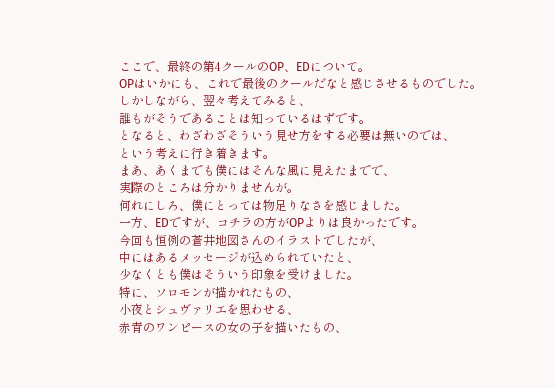ここで、最終の第4クールのOP、EDについて。
OPはいかにも、これで最後のクールだなと感じさせるものでした。
しかしながら、翌々考えてみると、
誰もがそうであることは知っているはずです。
となると、わざわざそういう見せ方をする必要は無いのでは、
という考えに行き着きます。
まあ、あくまでも僕にはそんな風に見えたまでで、
実際のところは分かりませんが。
何れにしろ、僕にとっては物足りなさを感じました。
一方、EDですが、コチラの方がOPよりは良かったです。
今回も恒例の蒼井地図さんのイラストでしたが、
中にはあるメッセージが込められていたと、
少なくとも僕はそういう印象を受けました。
特に、ソロモンが描かれたもの、
小夜とシュヴァリエを思わせる、
赤青のワンピースの女の子を描いたもの、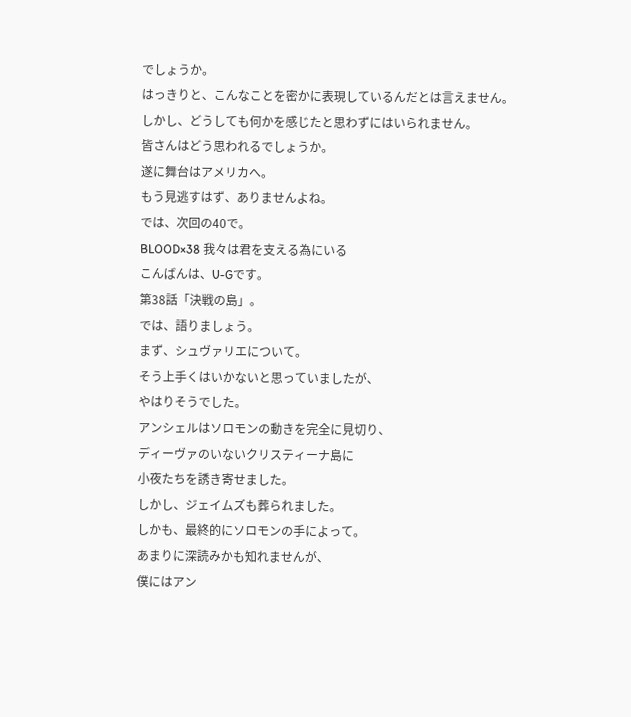でしょうか。
はっきりと、こんなことを密かに表現しているんだとは言えません。
しかし、どうしても何かを感じたと思わずにはいられません。
皆さんはどう思われるでしょうか。
遂に舞台はアメリカへ。
もう見逃すはず、ありませんよね。
では、次回の40で。
BLOOD×38 我々は君を支える為にいる
こんばんは、U-Gです。
第38話「決戦の島」。
では、語りましょう。
まず、シュヴァリエについて。
そう上手くはいかないと思っていましたが、
やはりそうでした。
アンシェルはソロモンの動きを完全に見切り、
ディーヴァのいないクリスティーナ島に
小夜たちを誘き寄せました。
しかし、ジェイムズも葬られました。
しかも、最終的にソロモンの手によって。
あまりに深読みかも知れませんが、
僕にはアン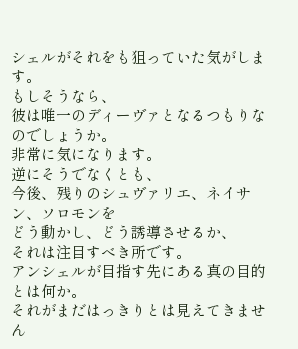シェルがそれをも狙っていた気がします。
もしそうなら、
彼は唯一のディーヴァとなるつもりなのでしょうか。
非常に気になります。
逆にそうでなくとも、
今後、残りのシュヴァリエ、ネイサン、ソロモンを
どう動かし、どう誘導させるか、
それは注目すべき所です。
アンシェルが目指す先にある真の目的とは何か。
それがまだはっきりとは見えてきません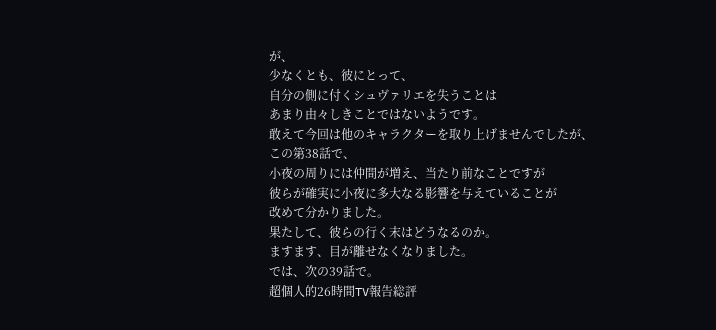が、
少なくとも、彼にとって、
自分の側に付くシュヴァリエを失うことは
あまり由々しきことではないようです。
敢えて今回は他のキャラクターを取り上げませんでしたが、
この第38話で、
小夜の周りには仲間が増え、当たり前なことですが
彼らが確実に小夜に多大なる影響を与えていることが
改めて分かりました。
果たして、彼らの行く末はどうなるのか。
ますます、目が離せなくなりました。
では、次の39話で。
超個人的26時間TV報告総評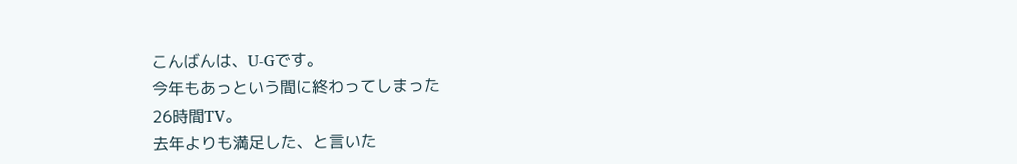こんばんは、U-Gです。
今年もあっという間に終わってしまった
26時間TV。
去年よりも満足した、と言いた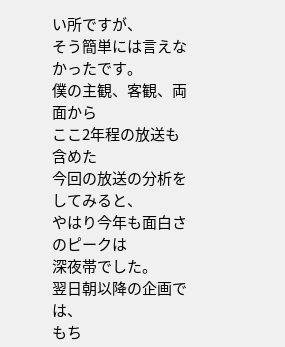い所ですが、
そう簡単には言えなかったです。
僕の主観、客観、両面から
ここ2年程の放送も含めた
今回の放送の分析をしてみると、
やはり今年も面白さのピークは
深夜帯でした。
翌日朝以降の企画では、
もち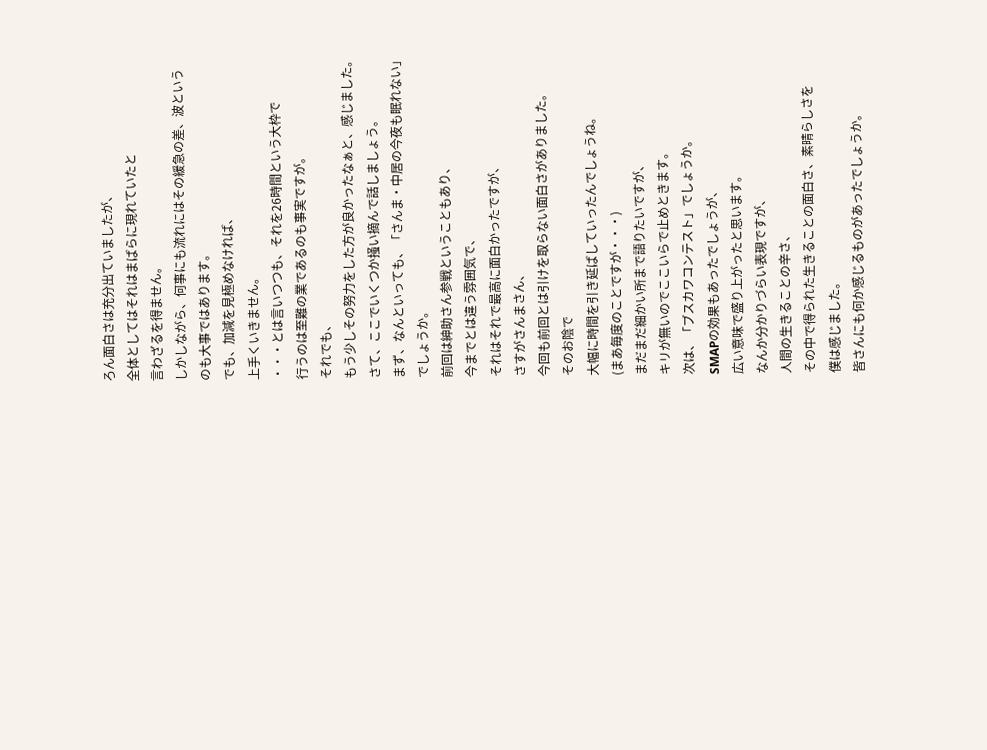ろん面白さは充分出ていましたが、
全体としてはそれはまばらに現れていたと
言わざるを得ません。
しかしながら、何事にも流れにはその緩急の差、波という
のも大事ではあります。
でも、加減を見極めなければ、
上手くいきません。
・・・とは言いつつも、それを26時間という大枠で
行うのは至難の業であるのも事実ですが。
それでも、
もう少しその努力をした方が良かったなぁと、感じました。
さて、ここでいくつか掻い摘んで話しましょう。
まず、なんといっても、「さんま・中居の今夜も眠れない」
でしょうか。
前回は紳助さん参戦ということもあり、
今までとは違う雰囲気で、
それはそれで最高に面白かったですが、
さすがさんまさん、
今回も前回とは引けを取らない面白さがありました。
そのお陰で
大幅に時間を引き延ばしていったんでしょうね。
(まあ毎度のことですが・・・)
まだまだ細かい所まで語りたいですが、
キリが無いのでここいらで止めときます。
次は、「ブスカワコンテスト」でしょうか。
SMAPの効果もあったでしょうが、
広い意味で盛り上がったと思います。
なんか分かりづらい表現ですが、
人間の生きることの辛さ、
その中で得られた生きることの面白さ、素晴らしさを
僕は感じました。
皆さんにも何か感じるものがあったでしょうか。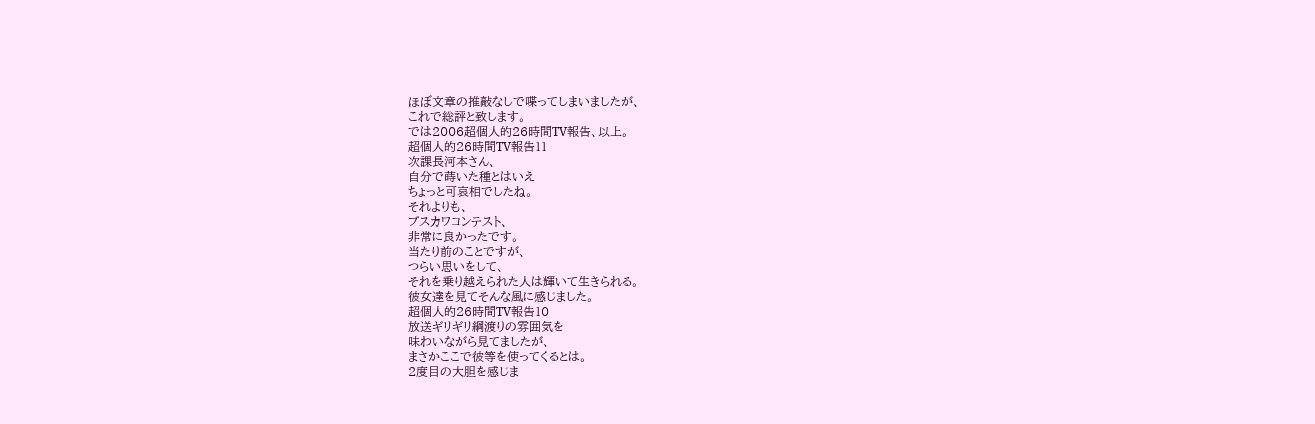ほぼ文章の推敲なしで喋ってしまいましたが、
これで総評と致します。
では2006超個人的26時間TV報告、以上。
超個人的26時間TV報告11
次課長河本さん、
自分で蒔いた種とはいえ
ちょっと可哀相でしたね。
それよりも、
ブスカワコンテスト、
非常に良かったです。
当たり前のことですが、
つらい思いをして、
それを乗り越えられた人は輝いて生きられる。
彼女達を見てそんな風に感じました。
超個人的26時間TV報告10
放送ギリギリ綱渡りの雰囲気を
味わいながら見てましたが、
まさかここで彼等を使ってくるとは。
2度目の大胆を感じま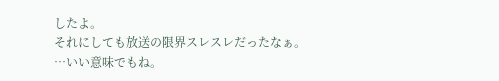したよ。
それにしても放送の限界スレスレだったなぁ。
…いい意味でもね。